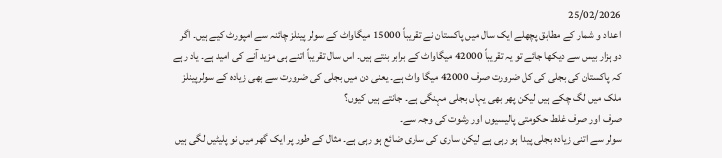25/02/2026
اعداد و شمار کے مطابق پچھلے ایک سال میں پاکستان نے تقریباً 15000 میگاواٹ کے سولر پینلز چائنہ سے امپورٹ کیے ہیں۔ اگر دو ہزار بیس سے دیکھا جائے تو یہ تقریباً 42000 میگاواٹ کے برابر بنتے ہیں۔ اس سال تقریباً اتنے ہی مزید آنے کی امید ہے۔ یاد رہے کہ پاکستان کی بجلی کی کل ضرورت صرف 42000 میگا واٹ ہے۔ یعنی دن میں بجلی کی ضرورت سے بھی زیادہ کے سولرپینلز ملک میں لگ چکے ہیں لیکن پھر بھی یہاں بجلی مہنگی ہے۔ جانتے ہیں کیوں؟
صرف اور صرف غلط حکومتی پالیسیوں اور رشوت کی وجہ سے۔
سولر سے اتنی زیادہ بجلی پیدا ہو رہی ہے لیکن ساری کی ساری ضائع ہو رہی ہے۔ مثال کے طور پر ایک گھر میں نو پلیٹیں لگی ہیں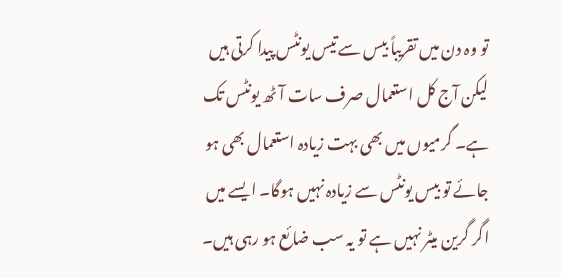تو وہ دن میں تقریباً بیس سے تیس یونٹس پیدا کرتی ہیں لیکن آج کل استعمال صرف سات آٹھ یونٹس تک ہے۔ گرمیوں میں بھی بہت زیادہ استعمال بھی ہو جائے تو بیس یونٹس سے زیادہ نہیں ہوگا۔ ایسے میں اگر گرین میٹر نہیں ہے تو یہ سب ضائع ہو رہی ہیں۔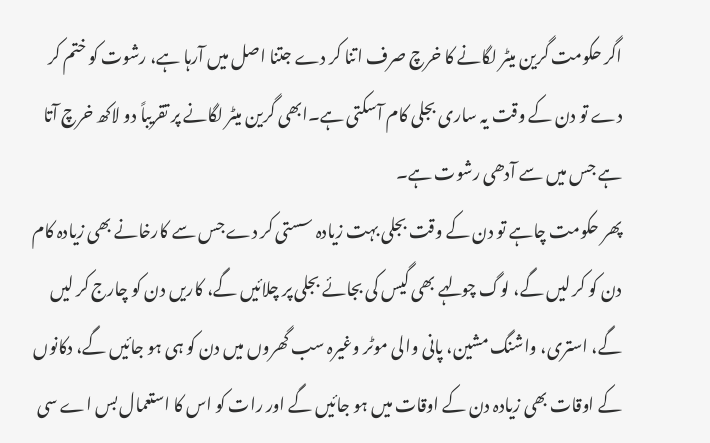اگر حکومت گرین میٹر لگانے کا خرچ صرف اتنا کر دے جتنا اصل میں آرہا ہے، رشوت کو ختم کر دے تو دن کے وقت یہ ساری بجلی کام آسکتی ہے۔ابھی گرین میٹر لگانے پر تقریباً دو لاکھ خرچ آتا ہے جس میں سے آدھی رشوت ہے۔
پھر حکومت چاہے تو دن کے وقت بجلی بہت زیادہ سستی کر دے جس سے کارخانے بھی زیادہ کام دن کو کر لیں گے، لوگ چولہے بھی گیس کی بجائے بجلی پر چلائیں گے، کاریں دن کو چارج کر لیں گے، استری، واشنگ مشین، پانی والی موٹر وغیرہ سب گھروں میں دن کو ہی ہو جائیں گے، دکانوں کے اوقات بھی زیادہ دن کے اوقات میں ہو جائیں گے اور رات کو اس کا استعمال بس اے سی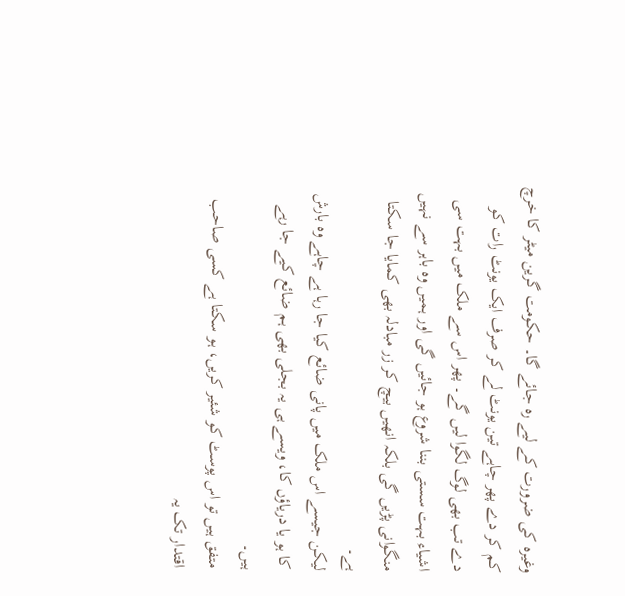وغیرہ کی ضرورت کے لیے رہ جائے گا۔ حکومت گرین میٹر کا خرچ کم کر دے پھر چاہے تین یونٹ لے کر صرف ایک یونٹ رات کو دے تب بھی لوگ لگوا لیں گے۔ پھر اس سے ملک میں بہت سی اشیاء بہت سستی بننا شروع ہو جائیں گی اور ہمیں وہ باہر سے نہیں منگوانی پڑیں گی بلکہ انھیں بیچ کر زر مبادلہ بھی کمایا جا سکتا ہے۔
لیکن جیسے اس ملک میں پانی ضائع کیا جا رہا ہے چاہے وہ بارش کا ہو یا دریاؤں کا، ویسے ہی یہ بجلی بھی ہم ضائع کیے جا رہے ہیں۔
متفق ہیں تو اس پوسٹ کو شئیر کریں، ہو سکتا ہے کسی صاحب اقتدار تک یہ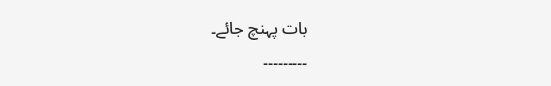بات پہنچ جائے۔
۔۔۔۔۔۔۔۔۔